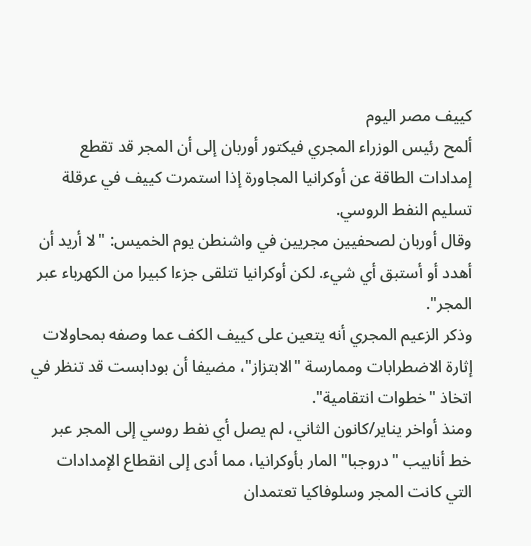كييف مصر اليوم
ألمح رئيس الوزراء المجري فيكتور أوربان إلى أن المجر قد تقطع إمدادات الطاقة عن أوكرانيا المجاورة إذا استمرت كييف في عرقلة تسليم النفط الروسي.
وقال أوربان لصحفيين مجريين في واشنطن يوم الخميس: "لا أريد أن أهدد أو أستبق أي شيء. لكن أوكرانيا تتلقى جزءا كبيرا من الكهرباء عبر المجر".
وذكر الزعيم المجري أنه يتعين على كييف الكف عما وصفه بمحاولات إثارة الاضطرابات وممارسة "الابتزاز"، مضيفا أن بودابست قد تنظر في اتخاذ "خطوات انتقامية".
ومنذ أواخر يناير/كانون الثاني، لم يصل أي نفط روسي إلى المجر عبر خط أنابيب "دروجبا" المار بأوكرانيا، مما أدى إلى انقطاع الإمدادات التي كانت المجر وسلوفاكيا تعتمدان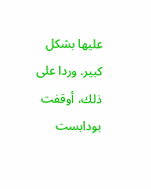عليها بشكل كبير. وردا على ذلك، أوقفت بودابست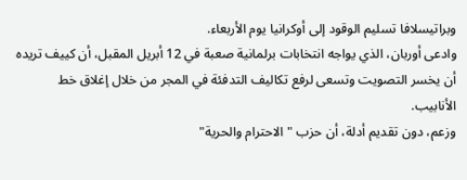وبراتيسلافا تسليم الوقود إلى أوكرانيا يوم الأربعاء.
وادعى أوربان، الذي يواجه انتخابات برلمانية صعبة في 12 أبريل المقبل، أن كييف تريده أن يخسر التصويت وتسعى لرفع تكاليف التدفئة في المجر من خلال إغلاق خط الأنابيب.
وزعم، دون تقديم أدلة، أن حزب "الاحترام والحرية"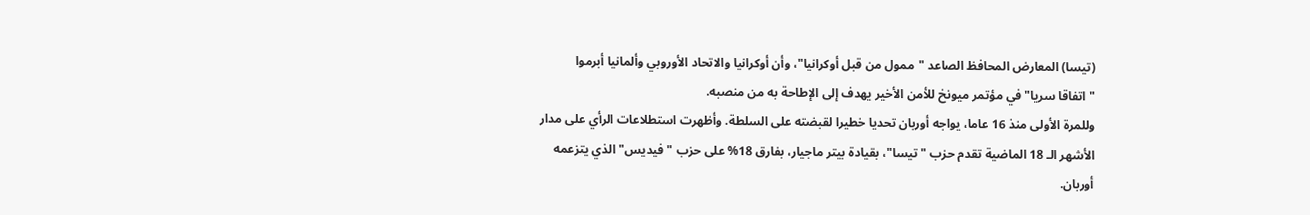(تيسا) المعارض المحافظ الصاعد "ممول من قبل أوكرانيا"، وأن أوكرانيا والاتحاد الأوروبي وألمانيا أبرموا "اتفاقا سريا" في مؤتمر ميونخ للأمن الأخير يهدف إلى الإطاحة به من منصبه.
وللمرة الأولى منذ 16 عاما، يواجه أوربان تحديا خطيرا لقبضته على السلطة. وأظهرت استطلاعات الرأي على مدار الأشهر الـ 18 الماضية تقدم حزب "تيسا"، بقيادة بيتر ماجيار، بفارق 18% على حزب "فيديس" الذي يتزعمه أوربان.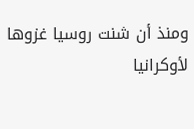ومنذ أن شنت روسيا غزوها لأوكرانيا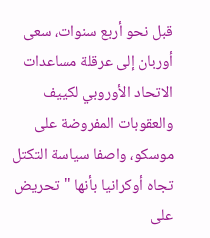قبل نحو أربع سنوات، سعى أوربان إلى عرقلة مساعدات الاتحاد الأوروبي لكييف والعقوبات المفروضة على موسكو، واصفا سياسة التكتل تجاه أوكرانيا بأنها "تحريض على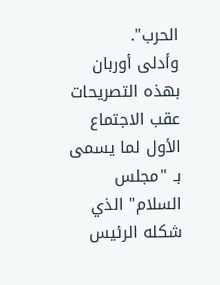الحرب".
وأدلى أوربان بهذه التصريحات عقب الاجتماع الأول لما يسمى بـ "مجلس السلام" الذي شكله الرئيس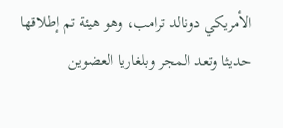الأمريكي دونالد ترامب، وهو هيئة تم إطلاقها حديثا وتعد المجر وبلغاريا العضوين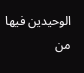الوحيدين فيها من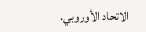الاتحاد الأوروبي.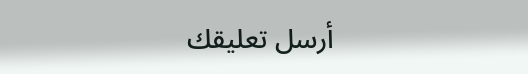أرسل تعليقك